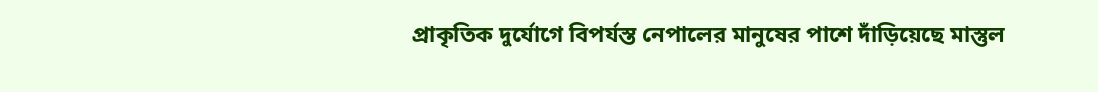প্রাকৃতিক দুর্যোগে বিপর্যস্ত নেপালের মানুষের পাশে দাঁড়িয়েছে মাস্তুল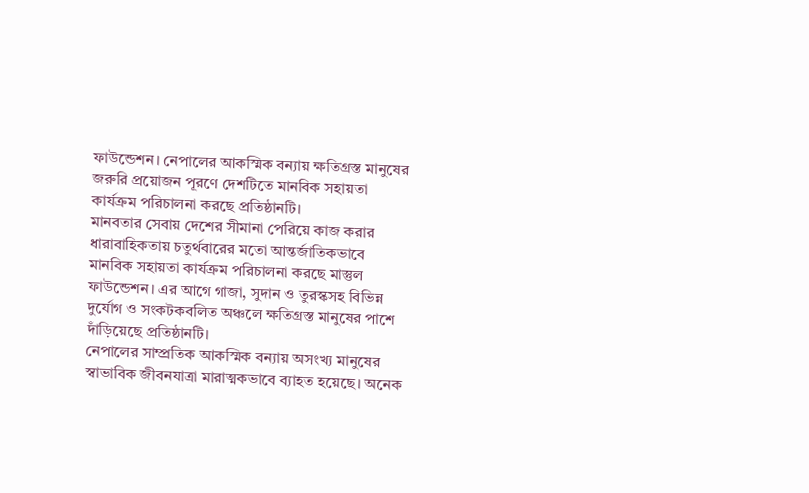ফাউন্ডেশন। নেপালের আকস্মিক বন্যায় ক্ষতিগ্রস্ত মানুষের জরুরি প্রয়োজন পূরণে দেশটিতে মানবিক সহায়তা কার্যক্রম পরিচালনা করছে প্রতিষ্ঠানটি।
মানবতার সেবায় দেশের সীমানা পেরিয়ে কাজ করার ধারাবাহিকতায় চতুর্থবারের মতো আন্তর্জাতিকভাবে মানবিক সহায়তা কার্যক্রম পরিচালনা করছে মাস্তুল ফাউন্ডেশন। এর আগে গাজা, সুদান ও তুরস্কসহ বিভিন্ন দুর্যোগ ও সংকটকবলিত অঞ্চলে ক্ষতিগ্রস্ত মানুষের পাশে দাঁড়িয়েছে প্রতিষ্ঠানটি।
নেপালের সাম্প্রতিক আকস্মিক বন্যায় অসংখ্য মানুষের স্বাভাবিক জীবনযাত্রা মারাত্মকভাবে ব্যাহত হয়েছে। অনেক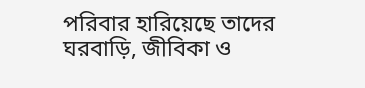পরিবার হারিয়েছে তাদের ঘরবাড়ি, জীবিকা ও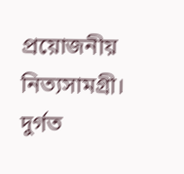প্রয়োজনীয় নিত্যসামগ্রী। দুর্গত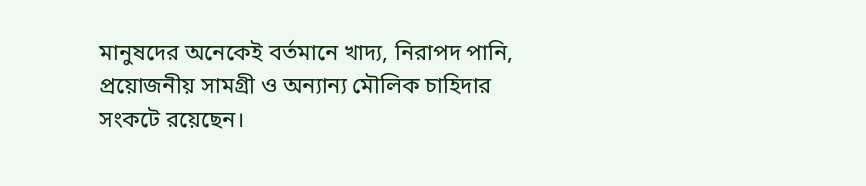মানুষদের অনেকেই বর্তমানে খাদ্য, নিরাপদ পানি, প্রয়োজনীয় সামগ্রী ও অন্যান্য মৌলিক চাহিদার সংকটে রয়েছেন।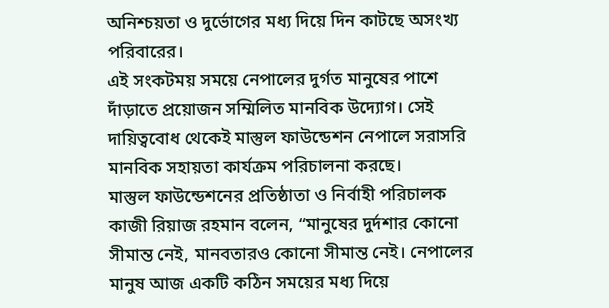অনিশ্চয়তা ও দুর্ভোগের মধ্য দিয়ে দিন কাটছে অসংখ্য পরিবারের।
এই সংকটময় সময়ে নেপালের দুর্গত মানুষের পাশে দাঁড়াতে প্রয়োজন সম্মিলিত মানবিক উদ্যোগ। সেই দায়িত্ববোধ থেকেই মাস্তুল ফাউন্ডেশন নেপালে সরাসরি মানবিক সহায়তা কার্যক্রম পরিচালনা করছে।
মাস্তুল ফাউন্ডেশনের প্রতিষ্ঠাতা ও নির্বাহী পরিচালক কাজী রিয়াজ রহমান বলেন, “মানুষের দুর্দশার কোনো সীমান্ত নেই, মানবতারও কোনো সীমান্ত নেই। নেপালের মানুষ আজ একটি কঠিন সময়ের মধ্য দিয়ে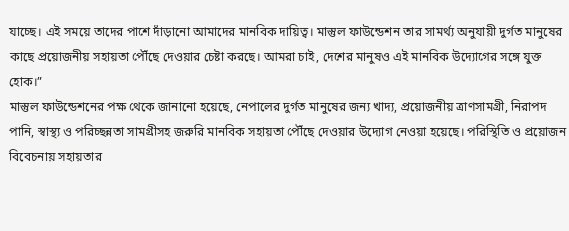যাচ্ছে। এই সময়ে তাদের পাশে দাঁড়ানো আমাদের মানবিক দায়িত্ব। মাস্তুল ফাউন্ডেশন তার সামর্থ্য অনুযায়ী দুর্গত মানুষের কাছে প্রয়োজনীয় সহায়তা পৌঁছে দেওয়ার চেষ্টা করছে। আমরা চাই, দেশের মানুষও এই মানবিক উদ্যোগের সঙ্গে যুক্ত হোক।”
মাস্তুল ফাউন্ডেশনের পক্ষ থেকে জানানো হয়েছে, নেপালের দুর্গত মানুষের জন্য খাদ্য, প্রয়োজনীয় ত্রাণসামগ্রী, নিরাপদ পানি, স্বাস্থ্য ও পরিচ্ছন্নতা সামগ্রীসহ জরুরি মানবিক সহায়তা পৌঁছে দেওয়ার উদ্যোগ নেওয়া হয়েছে। পরিস্থিতি ও প্রয়োজন বিবেচনায় সহায়তার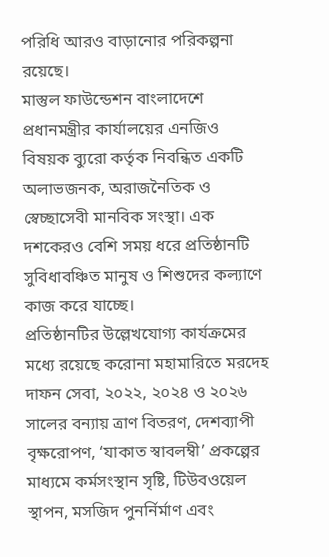পরিধি আরও বাড়ানোর পরিকল্পনা রয়েছে।
মাস্তুল ফাউন্ডেশন বাংলাদেশে প্রধানমন্ত্রীর কার্যালয়ের এনজিও বিষয়ক ব্যুরো কর্তৃক নিবন্ধিত একটি অলাভজনক, অরাজনৈতিক ও স্বেচ্ছাসেবী মানবিক সংস্থা। এক দশকেরও বেশি সময় ধরে প্রতিষ্ঠানটি সুবিধাবঞ্চিত মানুষ ও শিশুদের কল্যাণে কাজ করে যাচ্ছে।
প্রতিষ্ঠানটির উল্লেখযোগ্য কার্যক্রমের মধ্যে রয়েছে করোনা মহামারিতে মরদেহ দাফন সেবা, ২০২২, ২০২৪ ও ২০২৬ সালের বন্যায় ত্রাণ বিতরণ, দেশব্যাপী বৃক্ষরোপণ, ‘যাকাত স্বাবলম্বী’ প্রকল্পের মাধ্যমে কর্মসংস্থান সৃষ্টি, টিউবওয়েল স্থাপন, মসজিদ পুনর্নির্মাণ এবং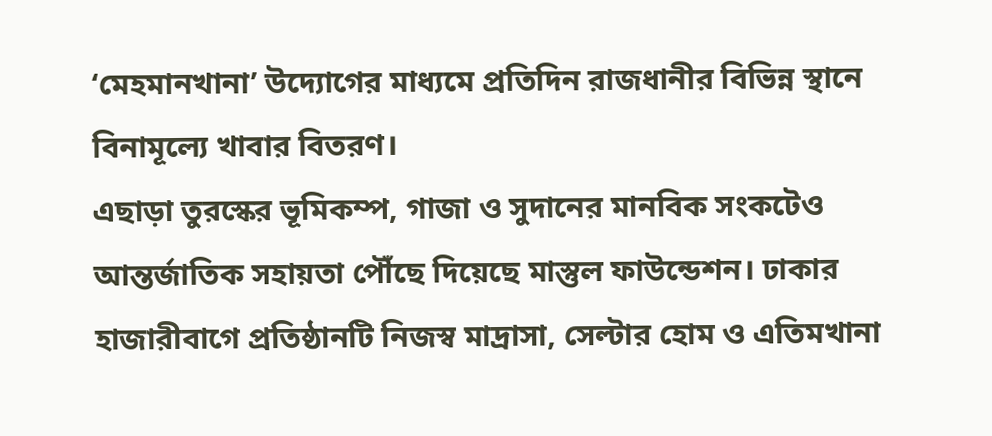‘মেহমানখানা’ উদ্যোগের মাধ্যমে প্রতিদিন রাজধানীর বিভিন্ন স্থানে বিনামূল্যে খাবার বিতরণ।
এছাড়া তুরস্কের ভূমিকম্প, গাজা ও সুদানের মানবিক সংকটেও আন্তর্জাতিক সহায়তা পৌঁছে দিয়েছে মাস্তুল ফাউন্ডেশন। ঢাকার হাজারীবাগে প্রতিষ্ঠানটি নিজস্ব মাদ্রাসা, সেল্টার হোম ও এতিমখানা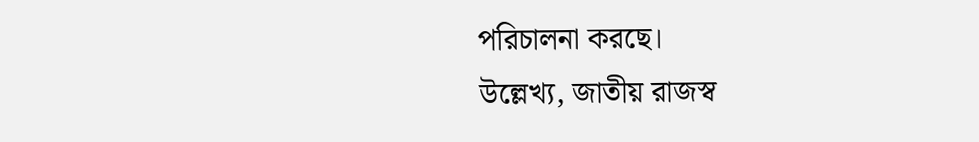পরিচালনা করছে।
উল্লেখ্য, জাতীয় রাজস্ব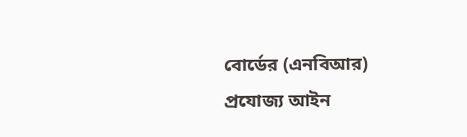বোর্ডের (এনবিআর) প্রযোজ্য আইন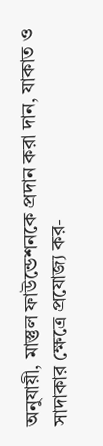অনুযায়ী, মাস্তুল ফাউন্ডেশনকে প্রদান করা দান, যাকাত ও সাদাকার ক্ষেত্রে প্রযোজ্য কর-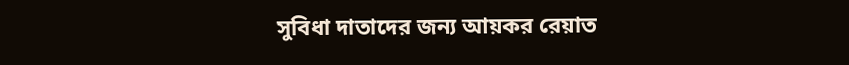সুবিধা দাতাদের জন্য আয়কর রেয়াত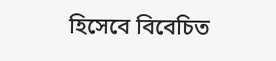হিসেবে বিবেচিত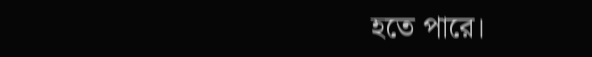হতে পারে।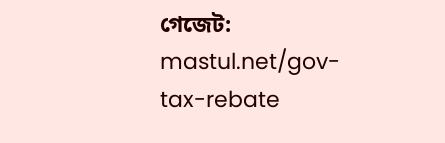গেজেট: mastul.net/gov-tax-rebate